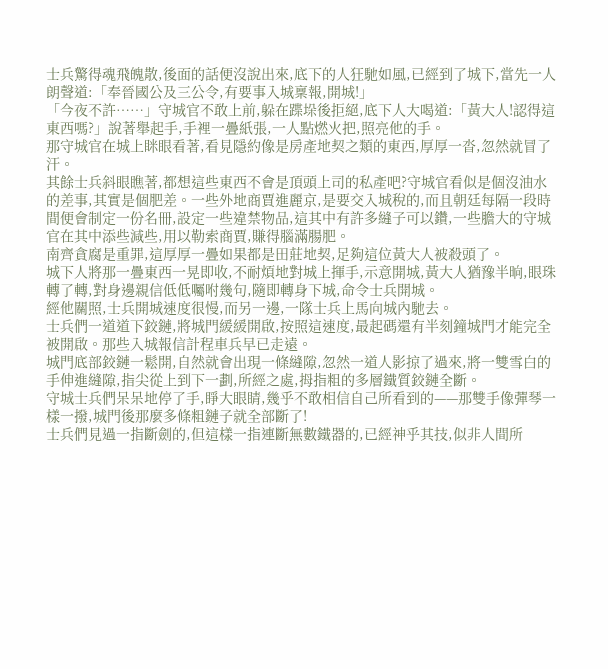士兵驚得魂飛魄散,後面的話便沒說出來,底下的人狂馳如風,已經到了城下,當先一人朗聲道:「奉晉國公及三公令,有要事入城稟報,開城!」
「今夜不許……」守城官不敢上前,躲在蹀垛後拒絕,底下人大喝道:「黃大人!認得這東西嗎?」說著舉起手,手裡一疊紙張,一人點燃火把,照亮他的手。
那守城官在城上眯眼看著,看見隱約像是房產地契之類的東西,厚厚一沓,忽然就冒了汗。
其餘士兵斜眼瞧著,都想這些東西不會是頂頭上司的私產吧?守城官看似是個沒油水的差事,其實是個肥差。一些外地商賈進麗京,是要交入城稅的,而且朝廷每隔一段時間便會制定一份名冊,設定一些違禁物品,這其中有許多縫子可以鑽,一些膽大的守城官在其中添些減些,用以勒索商賈,賺得腦滿腸肥。
南齊貪腐是重罪,這厚厚一疊如果都是田莊地契,足夠這位黃大人被殺頭了。
城下人將那一疊東西一晃即收,不耐煩地對城上揮手,示意開城,黃大人猶豫半晌,眼珠轉了轉,對身邊親信低低囑咐幾句,隨即轉身下城,命令士兵開城。
經他關照,士兵開城速度很慢,而另一邊,一隊士兵上馬向城內馳去。
士兵們一道道下鉸鏈,將城門緩緩開啟,按照這速度,最起碼還有半刻鐘城門才能完全被開啟。那些入城報信計程車兵早已走遠。
城門底部鉸鏈一鬆開,自然就會出現一條縫隙,忽然一道人影掠了過來,將一雙雪白的手伸進縫隙,指尖從上到下一劃,所經之處,拇指粗的多層鐵質鉸鏈全斷。
守城士兵們呆呆地停了手,睜大眼睛,幾乎不敢相信自己所看到的——那雙手像彈琴一樣一撥,城門後那麼多條粗鏈子就全部斷了!
士兵們見過一指斷劍的,但這樣一指連斷無數鐵器的,已經神乎其技,似非人間所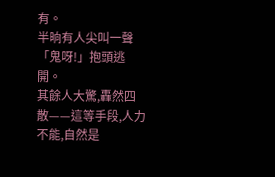有。
半晌有人尖叫一聲「鬼呀!」抱頭逃開。
其餘人大驚,轟然四散——這等手段,人力不能,自然是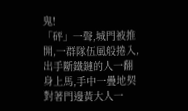鬼!
「砰」一聲,城門被推開,一群隊伍風般捲入,出手斷鐵鏈的人一翻身上馬,手中一疊地契對著門邊黃大人一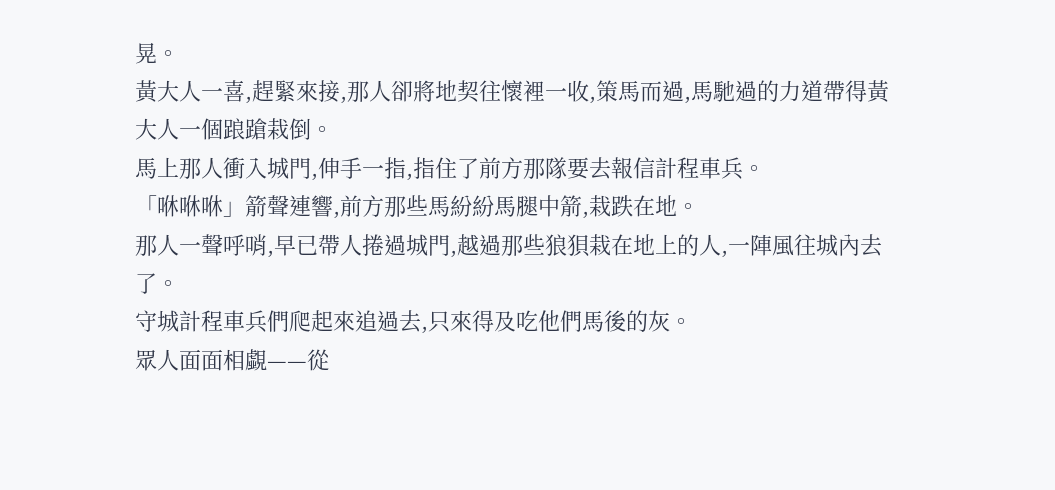晃。
黃大人一喜,趕緊來接,那人卻將地契往懷裡一收,策馬而過,馬馳過的力道帶得黃大人一個踉蹌栽倒。
馬上那人衝入城門,伸手一指,指住了前方那隊要去報信計程車兵。
「咻咻咻」箭聲連響,前方那些馬紛紛馬腿中箭,栽跌在地。
那人一聲呼哨,早已帶人捲過城門,越過那些狼狽栽在地上的人,一陣風往城內去了。
守城計程車兵們爬起來追過去,只來得及吃他們馬後的灰。
眾人面面相覷——從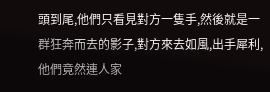頭到尾,他們只看見對方一隻手,然後就是一群狂奔而去的影子,對方來去如風,出手犀利,他們竟然連人家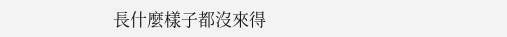長什麼樣子都沒來得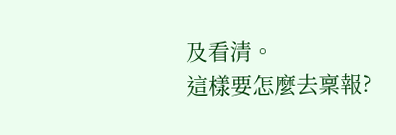及看清。
這樣要怎麼去稟報?